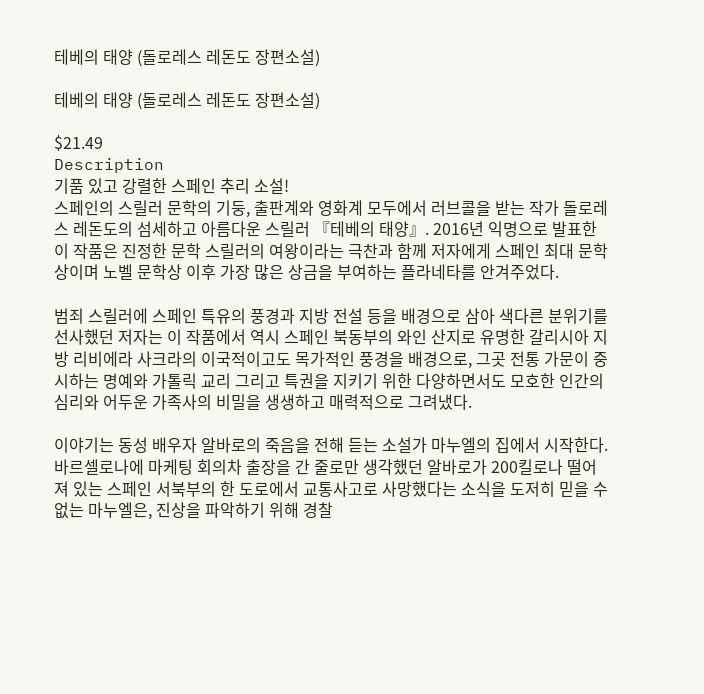테베의 태양 (돌로레스 레돈도 장편소설)

테베의 태양 (돌로레스 레돈도 장편소설)

$21.49
Description
기품 있고 강렬한 스페인 추리 소설!
스페인의 스릴러 문학의 기둥, 출판계와 영화계 모두에서 러브콜을 받는 작가 돌로레스 레돈도의 섬세하고 아름다운 스릴러 『테베의 태양』. 2016년 익명으로 발표한 이 작품은 진정한 문학 스릴러의 여왕이라는 극찬과 함께 저자에게 스페인 최대 문학상이며 노벨 문학상 이후 가장 많은 상금을 부여하는 플라네타를 안겨주었다.

범죄 스릴러에 스페인 특유의 풍경과 지방 전설 등을 배경으로 삼아 색다른 분위기를 선사했던 저자는 이 작품에서 역시 스페인 북동부의 와인 산지로 유명한 갈리시아 지방 리비에라 사크라의 이국적이고도 목가적인 풍경을 배경으로, 그곳 전통 가문이 중시하는 명예와 가톨릭 교리 그리고 특권을 지키기 위한 다양하면서도 모호한 인간의 심리와 어두운 가족사의 비밀을 생생하고 매력적으로 그려냈다.

이야기는 동성 배우자 알바로의 죽음을 전해 듣는 소설가 마누엘의 집에서 시작한다. 바르셀로나에 마케팅 회의차 출장을 간 줄로만 생각했던 알바로가 200킬로나 떨어져 있는 스페인 서북부의 한 도로에서 교통사고로 사망했다는 소식을 도저히 믿을 수 없는 마누엘은, 진상을 파악하기 위해 경찰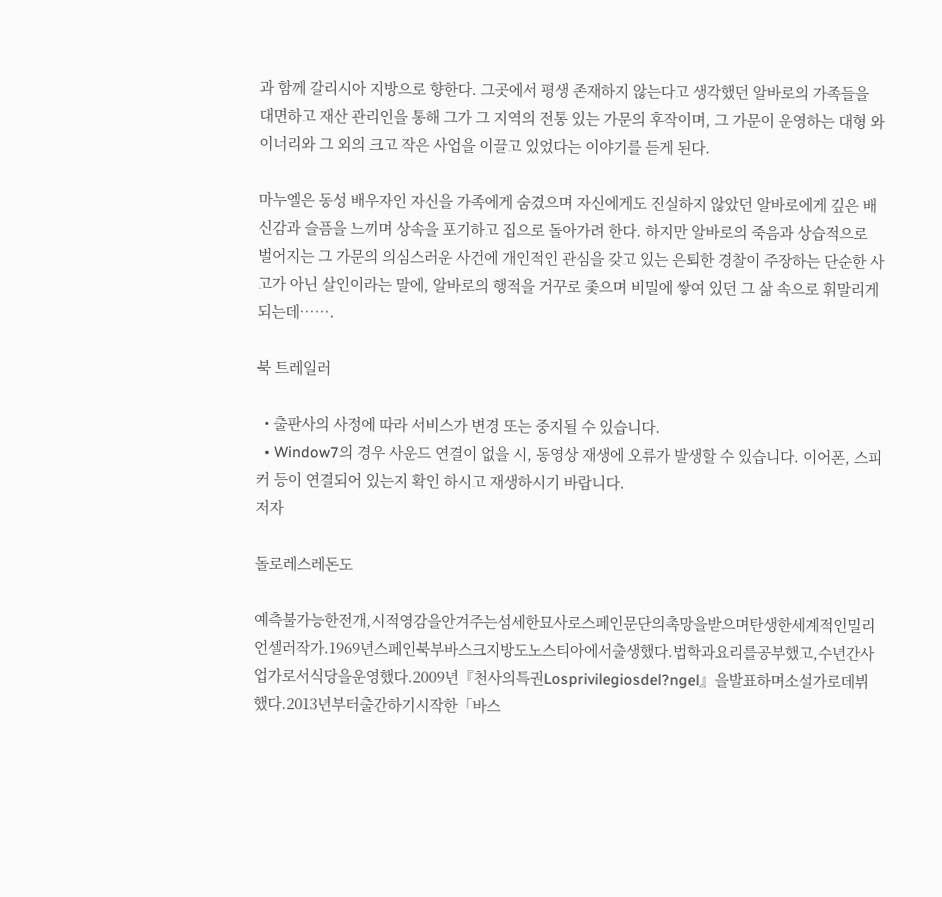과 함께 갈리시아 지방으로 향한다. 그곳에서 평생 존재하지 않는다고 생각했던 알바로의 가족들을 대면하고 재산 관리인을 통해 그가 그 지역의 전통 있는 가문의 후작이며, 그 가문이 운영하는 대형 와이너리와 그 외의 크고 작은 사업을 이끌고 있었다는 이야기를 듣게 된다.

마누엘은 동성 배우자인 자신을 가족에게 숨겼으며 자신에게도 진실하지 않았던 알바로에게 깊은 배신감과 슬픔을 느끼며 상속을 포기하고 집으로 돌아가려 한다. 하지만 알바로의 죽음과 상습적으로 벌어지는 그 가문의 의심스러운 사건에 개인적인 관심을 갖고 있는 은퇴한 경찰이 주장하는 단순한 사고가 아닌 살인이라는 말에, 알바로의 행적을 거꾸로 좇으며 비밀에 쌓여 있던 그 삶 속으로 휘말리게 되는데…….

북 트레일러

  • 출판사의 사정에 따라 서비스가 변경 또는 중지될 수 있습니다.
  • Window7의 경우 사운드 연결이 없을 시, 동영상 재생에 오류가 발생할 수 있습니다. 이어폰, 스피커 등이 연결되어 있는지 확인 하시고 재생하시기 바랍니다.
저자

돌로레스레돈도

예측불가능한전개,시적영감을안겨주는섬세한묘사로스페인문단의촉망을받으며탄생한세계적인밀리언셀러작가.1969년스페인북부바스크지방도노스티아에서출생했다.법학과요리를공부했고,수년간사업가로서식당을운영했다.2009년『천사의특권Losprivilegiosdel?ngel』을발표하며소설가로데뷔했다.2013년부터출간하기시작한「바스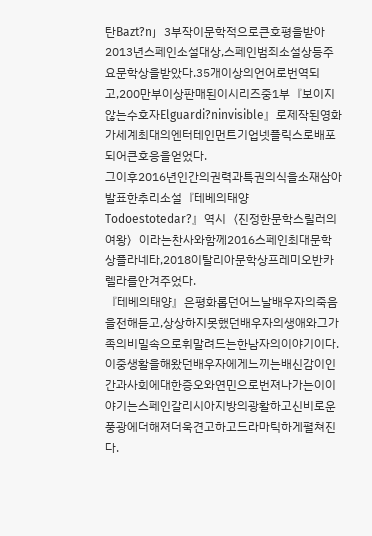탄Bazt?n」3부작이문학적으로큰호평을받아2013년스페인소설대상,스페인범죄소설상등주요문학상을받았다.35개이상의언어로번역되고,200만부이상판매된이시리즈중1부『보이지않는수호자Elguardi?ninvisible』로제작된영화가세계최대의엔터테인먼트기업넷플릭스로배포되어큰호응을얻었다.
그이후2016년인간의권력과특권의식을소재삼아발표한추리소설『테베의태양Todoestotedar?』역시〈진정한문학스릴러의여왕〉이라는찬사와함께2016스페인최대문학상플라네타,2018이탈리아문학상프레미오반카렐라를안겨주었다.
『테베의태양』은평화롭던어느날배우자의죽음을전해듣고,상상하지못했던배우자의생애와그가족의비밀속으로휘말려드는한남자의이야기이다.이중생활을해왔던배우자에게느끼는배신감이인간과사회에대한증오와연민으로번져나가는이이야기는스페인갈리시아지방의광활하고신비로운풍광에더해져더욱견고하고드라마틱하게펼쳐진다.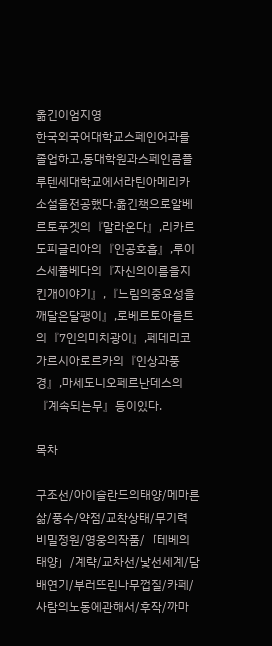옮긴이엄지영
한국외국어대학교스페인어과를졸업하고,동대학원과스페인콤플루텐세대학교에서라틴아메리카소설을전공했다.옮긴책으로알베르토푸겟의『말라온다』,리카르도피글리아의『인공호흡』,루이스세풀베다의『자신의이름을지킨개이야기』,『느림의중요성을깨달은달팽이』,로베르토아를트의『7인의미치광이』,페데리코가르시아로르카의『인상과풍경』,마세도니오페르난데스의『계속되는무』등이있다.

목차

구조선/아이슬란드의태양/메마른삶/풍수/약점/교착상태/무기력
비밀정원/영웅의작품/「테베의태양」/계략/교차선/낯선세계/담배연기/부러뜨린나무껍질/카페/사람의노동에관해서/후작/까마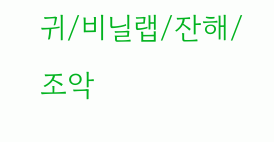귀/비닐랩/잔해/조악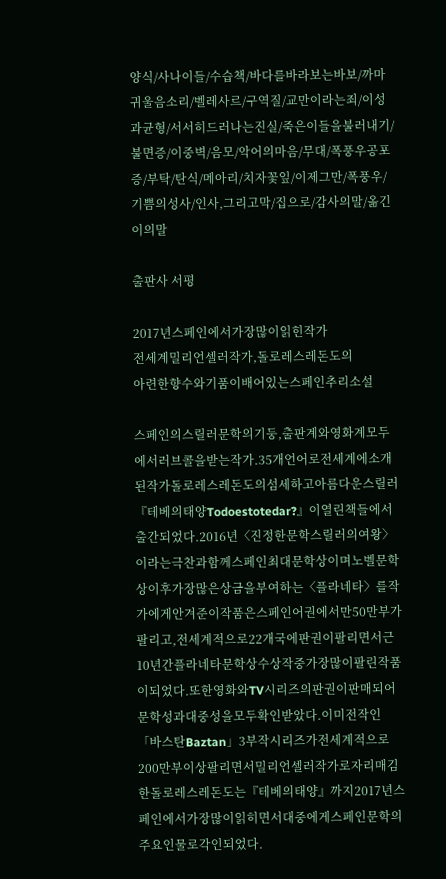양식/사나이들/수습책/바다를바라보는바보/까마귀울음소리/벨레사르/구역질/교만이라는죄/이성과균형/서서히드러나는진실/죽은이들을불러내기/불면증/이중벽/음모/악어의마음/무대/폭풍우공포증/부탁/탄식/메아리/치자꽃잎/이제그만/폭풍우/기쁨의성사/인사,그리고막/집으로/감사의말/옮긴이의말

출판사 서평

2017년스페인에서가장많이읽힌작가
전세계밀리언셀러작가,돌로레스레돈도의
아련한향수와기품이배어있는스페인추리소설

스페인의스릴러문학의기둥,출판계와영화계모두에서러브콜을받는작가.35개언어로전세계에소개된작가돌로레스레돈도의섬세하고아름다운스릴러『테베의태양Todoestotedar?』이열린책들에서출간되었다.2016년〈진정한문학스릴러의여왕〉이라는극찬과함께스페인최대문학상이며노벨문학상이후가장많은상금을부여하는〈플라네타〉를작가에게안겨준이작품은스페인어권에서만50만부가팔리고,전세계적으로22개국에판권이팔리면서근10년간플라네타문학상수상작중가장많이팔린작품이되었다.또한영화와TV시리즈의판권이판매되어문학성과대중성을모두확인받았다.이미전작인「바스탄Baztan」3부작시리즈가전세계적으로200만부이상팔리면서밀리언셀러작가로자리매김한돌로레스레돈도는『테베의태양』까지2017년스페인에서가장많이읽히면서대중에게스페인문학의주요인물로각인되었다.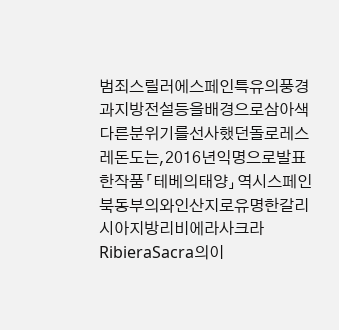범죄스릴러에스페인특유의풍경과지방전설등을배경으로삼아색다른분위기를선사했던돌로레스레돈도는,2016년익명으로발표한작품「테베의태양」역시스페인북동부의와인산지로유명한갈리시아지방리비에라사크라RibieraSacra의이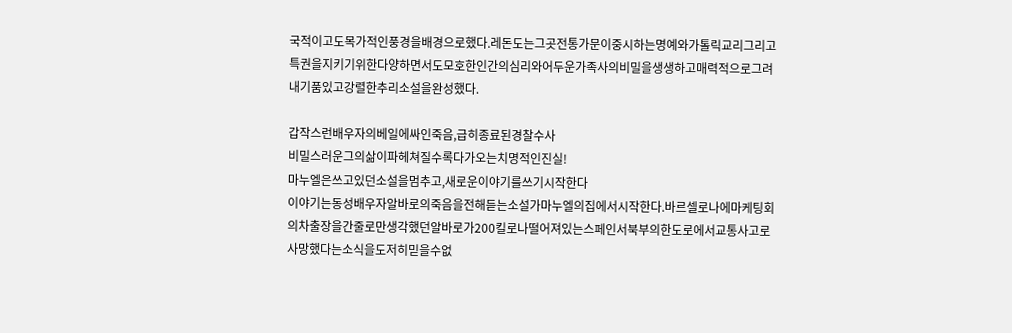국적이고도목가적인풍경을배경으로했다.레돈도는그곳전통가문이중시하는명예와가톨릭교리그리고특권을지키기위한다양하면서도모호한인간의심리와어두운가족사의비밀을생생하고매력적으로그려내기품있고강렬한추리소설을완성했다.

갑작스런배우자의베일에싸인죽음,급히종료된경찰수사
비밀스러운그의삶이파헤쳐질수록다가오는치명적인진실!
마누엘은쓰고있던소설을멈추고,새로운이야기를쓰기시작한다
이야기는동성배우자알바로의죽음을전해듣는소설가마누엘의집에서시작한다.바르셀로나에마케팅회의차출장을간줄로만생각했던알바로가200킬로나떨어져있는스페인서북부의한도로에서교통사고로사망했다는소식을도저히믿을수없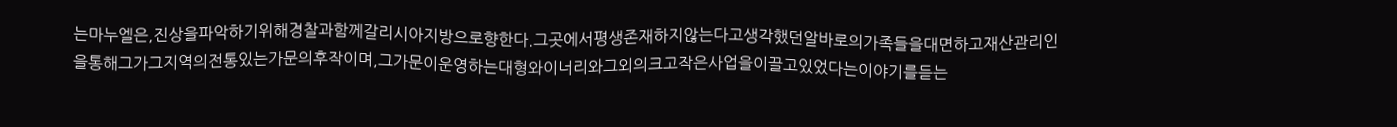는마누엘은,진상을파악하기위해경찰과함께갈리시아지방으로향한다.그곳에서평생존재하지않는다고생각했던알바로의가족들을대면하고재산관리인을통해그가그지역의전통있는가문의후작이며,그가문이운영하는대형와이너리와그외의크고작은사업을이끌고있었다는이야기를듣는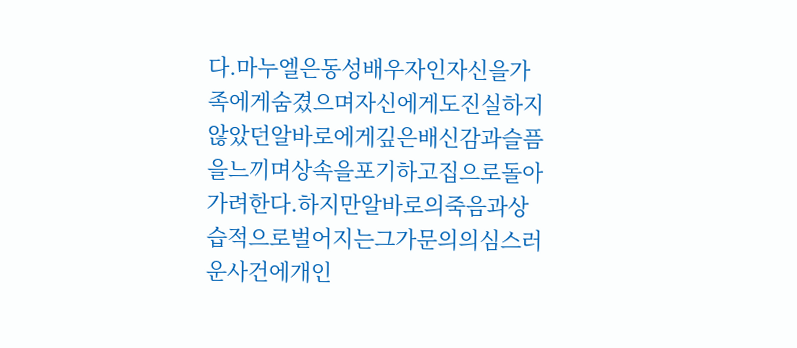다.마누엘은동성배우자인자신을가족에게숨겼으며자신에게도진실하지않았던알바로에게깊은배신감과슬픔을느끼며상속을포기하고집으로돌아가려한다.하지만알바로의죽음과상습적으로벌어지는그가문의의심스러운사건에개인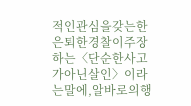적인관심을갖는한은퇴한경찰이주장하는〈단순한사고가아닌살인〉이라는말에,알바로의행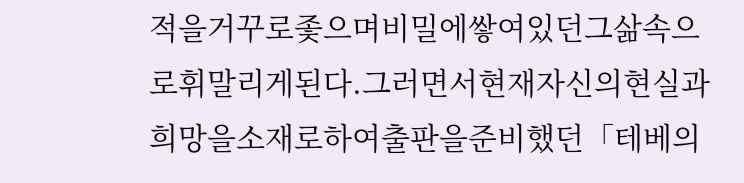적을거꾸로좇으며비밀에쌓여있던그삶속으로휘말리게된다.그러면서현재자신의현실과희망을소재로하여출판을준비했던「테베의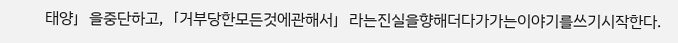태양」을중단하고,「거부당한모든것에관해서」라는진실을향해더다가가는이야기를쓰기시작한다.